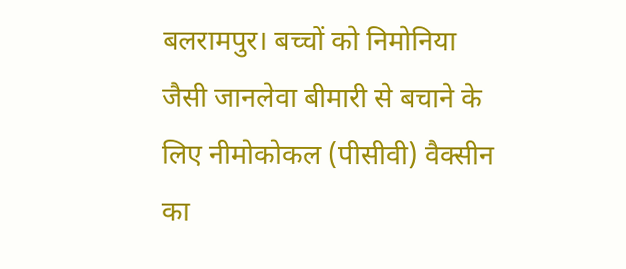बलरामपुर। बच्चों को निमोनिया जैसी जानलेवा बीमारी से बचाने के लिए नीमोकोकल (पीसीवी) वैक्सीन का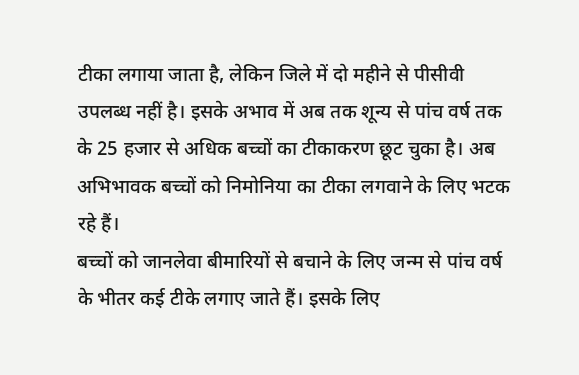टीका लगाया जाता है, लेकिन जिले में दो महीने से पीसीवी उपलब्ध नहीं है। इसके अभाव में अब तक शून्य से पांच वर्ष तक के 25 हजार से अधिक बच्चों का टीकाकरण छूट चुका है। अब अभिभावक बच्चों को निमोनिया का टीका लगवाने के लिए भटक रहे हैं।
बच्चों को जानलेवा बीमारियों से बचाने के लिए जन्म से पांच वर्ष के भीतर कई टीके लगाए जाते हैं। इसके लिए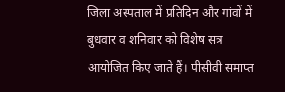जिला अस्पताल में प्रतिदिन और गांवों में बुधवार व शनिवार को विशेष सत्र आयोजित किए जाते हैं। पीसीवी समाप्त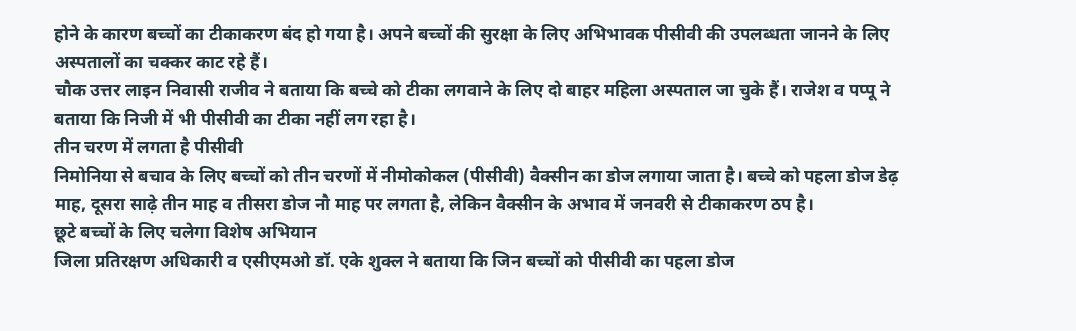होने के कारण बच्चों का टीकाकरण बंद हो गया है। अपने बच्चों की सुरक्षा के लिए अभिभावक पीसीवी की उपलब्धता जानने के लिए अस्पतालों का चक्कर काट रहे हैं।
चौक उत्तर लाइन निवासी राजीव ने बताया कि बच्चे को टीका लगवाने के लिए दो बाहर महिला अस्पताल जा चुके हैं। राजेश व पप्पू ने बताया कि निजी में भी पीसीवी का टीका नहीं लग रहा है।
तीन चरण में लगता है पीसीवी
निमोनिया से बचाव के लिए बच्चों को तीन चरणों में नीमोकोकल (पीसीवी) वैक्सीन का डोज लगाया जाता है। बच्चे को पहला डोज डेढ़ माह, दूसरा साढ़े तीन माह व तीसरा डोज नौ माह पर लगता है, लेकिन वैक्सीन के अभाव में जनवरी से टीकाकरण ठप है।
छूटे बच्चों के लिए चलेगा विशेष अभियान
जिला प्रतिरक्षण अधिकारी व एसीएमओ डॉ. एके शुक्ल ने बताया कि जिन बच्चों को पीसीवी का पहला डोज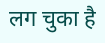लग चुका है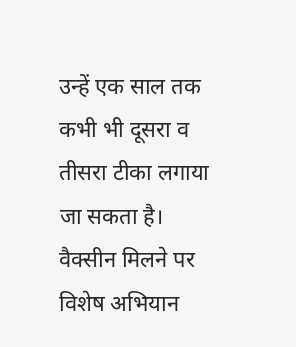उन्हें एक साल तक कभी भी दूसरा व तीसरा टीका लगाया जा सकता है। वैक्सीन मिलने पर विशेष अभियान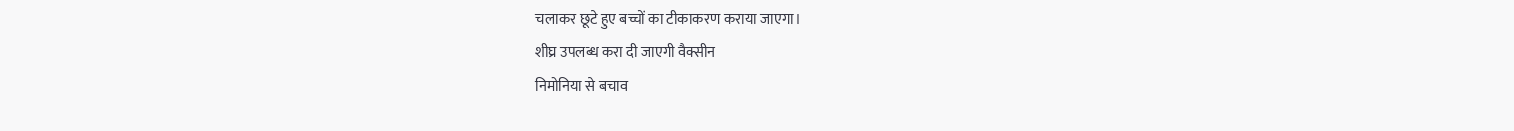चलाकर छूटे हुए बच्चों का टीकाकरण कराया जाएगा।
शीघ्र उपलब्ध करा दी जाएगी वैक्सीन
निमोनिया से बचाव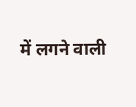में लगने वाली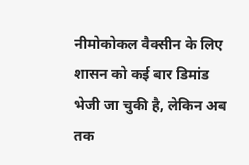नीमोकोकल वैक्सीन के लिए शासन को कई बार डिमांड भेजी जा चुकी है, लेकिन अब तक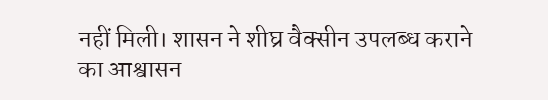नहीं मिली। शासन ने शीघ्र वैक्सीन उपलब्ध कराने का आश्वासन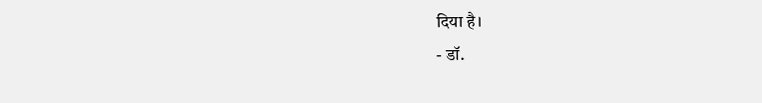दिया है।
- डॉ.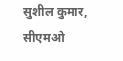सुशील कुमार, सीएमओ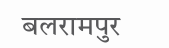बलरामपुर